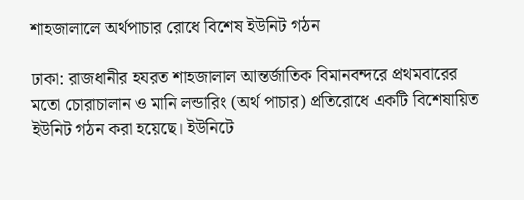শাহজালালে অর্থপাচার রোধে বিশেষ ইউনিট গঠন

ঢাকা: রাজধানীর হযরত শাহজালাল আন্তর্জাতিক বিমানবন্দরে প্রথমবারের মতো চোরাচালান ও মানি লন্ডারিং (অর্থ পাচার) প্রতিরোধে একটি বিশেষায়িত ইউনিট গঠন করা হয়েছে। ইউনিটে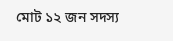মোট ১২ জন সদস্য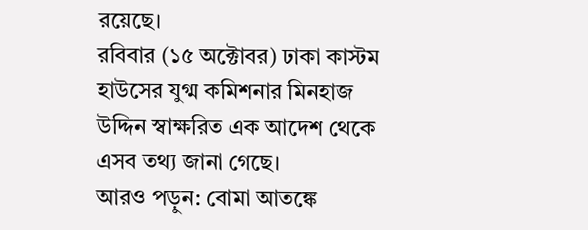রয়েছে।
রবিবার (১৫ অক্টোবর) ঢাকা কাস্টম হাউসের যুগ্ম কমিশনার মিনহাজ উদ্দিন স্বাক্ষরিত এক আদেশ থেকে এসব তথ্য জানা গেছে।
আরও পড়ুন: বোমা আতঙ্কে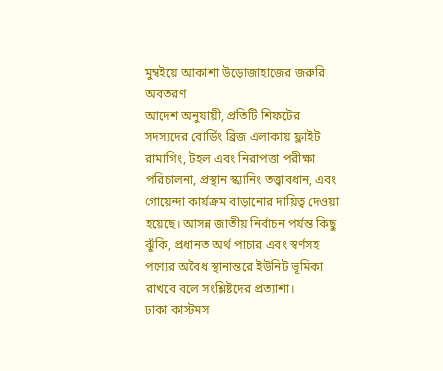মুম্বইয়ে আকাশা উড়োজাহাজের জরুরি অবতরণ
আদেশ অনুযায়ী, প্রতিটি শিফটের সদস্যদের বোর্ডিং ব্রিজ এলাকায় ফ্লাইট রামাগিং, টহল এবং নিরাপত্তা পরীক্ষা পরিচালনা, প্রস্থান স্ক্যানিং তত্ত্বাবধান, এবং গোয়েন্দা কার্যক্রম বাড়ানোর দায়িত্ব দেওয়া হয়েছে। আসন্ন জাতীয় নির্বাচন পর্যন্ত কিছু ঝুঁকি, প্রধানত অর্থ পাচার এবং স্বর্ণসহ পণ্যের অবৈধ স্থানান্তরে ইউনিট ভূমিকা রাখবে বলে সংশ্লিষ্টদের প্রত্যাশা।
ঢাকা কাস্টমস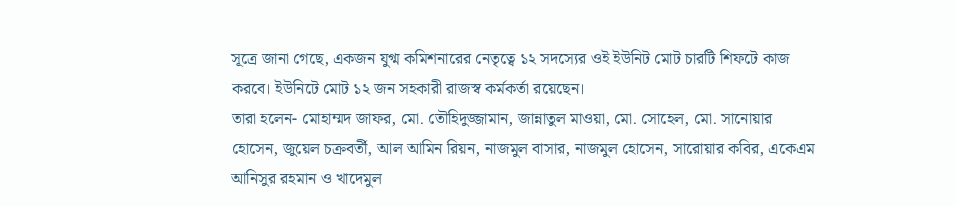সূত্রে জানা গেছে, একজন যুগ্ম কমিশনারের নেতৃত্বে ১২ সদস্যের ওই ইউনিট মোট চারটি শিফটে কাজ করবে। ইউনিটে মোট ১২ জন সহকারী রাজস্ব কর্মকর্তা রয়েছেন।
তারা হলেন- মোহাম্মদ জাফর, মো. তৌহিদুজ্জামান, জান্নাতুল মাওয়া, মো. সোহেল, মো. সানোয়ার হোসেন, জুয়েল চক্রবর্তী, আল আমিন রিয়ন, নাজমুল বাসার, নাজমুল হোসেন, সারোয়ার কবির, একেএম আনিসুর রহমান ও খাদেমুল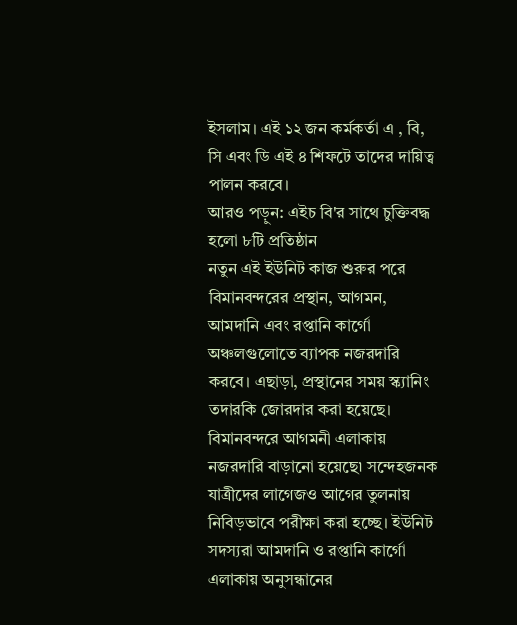ইসলাম। এই ১২ জন কর্মকর্তা এ , বি, সি এবং ডি এই ৪ শিফটে তাদের দায়িত্ব পালন করবে।
আরও পড়ুন: এইচ বি'র সাথে চুক্তিবদ্ধ হলো ৮টি প্রতিষ্ঠান
নতুন এই ইউনিট কাজ শুরুর পরে বিমানবন্দরের প্রস্থান, আগমন, আমদানি এবং রপ্তানি কার্গো অঞ্চলগুলোতে ব্যাপক নজরদারি করবে। এছাড়া, প্রস্থানের সময় স্ক্যানিং তদারকি জোরদার করা হয়েছে। বিমানবন্দরে আগমনী এলাকায় নজরদারি বাড়ানো হয়েছে৷ সন্দেহজনক যাত্রীদের লাগেজও আগের তুলনায় নিবিড়ভাবে পরীক্ষা করা হচ্ছে। ইউনিট সদস্যরা আমদানি ও রপ্তানি কার্গো এলাকায় অনুসন্ধানের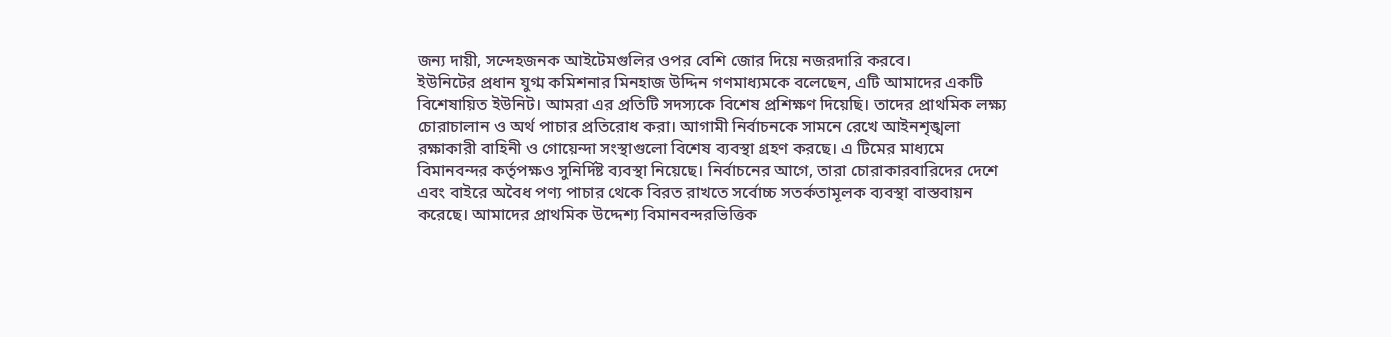জন্য দায়ী, সন্দেহজনক আইটেমগুলির ওপর বেশি জোর দিয়ে নজরদারি করবে।
ইউনিটের প্রধান যুগ্ম কমিশনার মিনহাজ উদ্দিন গণমাধ্যমকে বলেছেন, এটি আমাদের একটি বিশেষায়িত ইউনিট। আমরা এর প্রতিটি সদস্যকে বিশেষ প্রশিক্ষণ দিয়েছি। তাদের প্রাথমিক লক্ষ্য চোরাচালান ও অর্থ পাচার প্রতিরোধ করা। আগামী নির্বাচনকে সামনে রেখে আইনশৃঙ্খলা রক্ষাকারী বাহিনী ও গোয়েন্দা সংস্থাগুলো বিশেষ ব্যবস্থা গ্রহণ করছে। এ টিমের মাধ্যমে বিমানবন্দর কর্তৃপক্ষও সুনির্দিষ্ট ব্যবস্থা নিয়েছে। নির্বাচনের আগে, তারা চোরাকারবারিদের দেশে এবং বাইরে অবৈধ পণ্য পাচার থেকে বিরত রাখতে সর্বোচ্চ সতর্কতামূলক ব্যবস্থা বাস্তবায়ন করেছে। আমাদের প্রাথমিক উদ্দেশ্য বিমানবন্দরভিত্তিক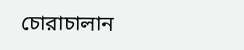চোরাচালান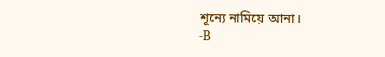শূন্যে নামিয়ে আনা।
-B